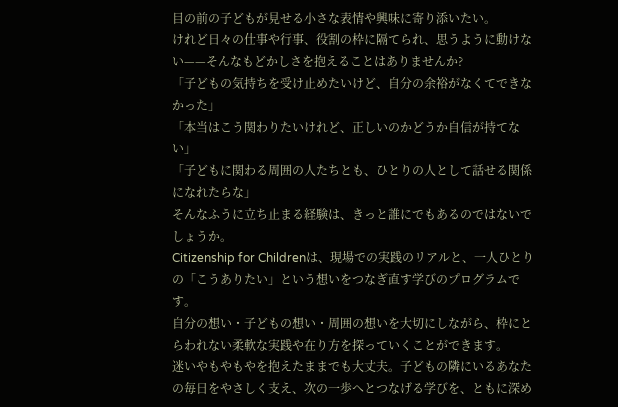目の前の子どもが見せる小さな表情や興味に寄り添いたい。
けれど日々の仕事や行事、役割の枠に隔てられ、思うように動けない——そんなもどかしさを抱えることはありませんか?
「子どもの気持ちを受け止めたいけど、自分の余裕がなくてできなかった」
「本当はこう関わりたいけれど、正しいのかどうか自信が持てない」
「子どもに関わる周囲の人たちとも、ひとりの人として話せる関係になれたらな」
そんなふうに立ち止まる経験は、きっと誰にでもあるのではないでしょうか。
Citizenship for Childrenは、現場での実践のリアルと、一人ひとりの「こうありたい」という想いをつなぎ直す学びのプログラムです。
自分の想い・子どもの想い・周囲の想いを大切にしながら、枠にとらわれない柔軟な実践や在り方を探っていくことができます。
迷いやもやもやを抱えたままでも大丈夫。子どもの隣にいるあなたの毎日をやさしく支え、次の一歩へとつなげる学びを、ともに深め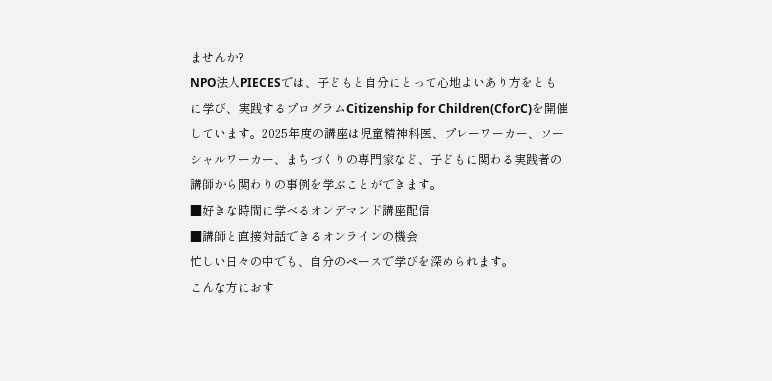ませんか?
NPO法人PIECESでは、子どもと自分にとって心地よいあり方をともに学び、実践するプログラムCitizenship for Children(CforC)を開催しています。2025年度の講座は児童精神科医、プレーワーカー、ソーシャルワーカー、まちづくりの専門家など、子どもに関わる実践者の講師から関わりの事例を学ぶことができます。
■好きな時間に学べるオンデマンド講座配信
■講師と直接対話できるオンラインの機会
忙しい日々の中でも、自分のペースで学びを深められます。
こんな方におす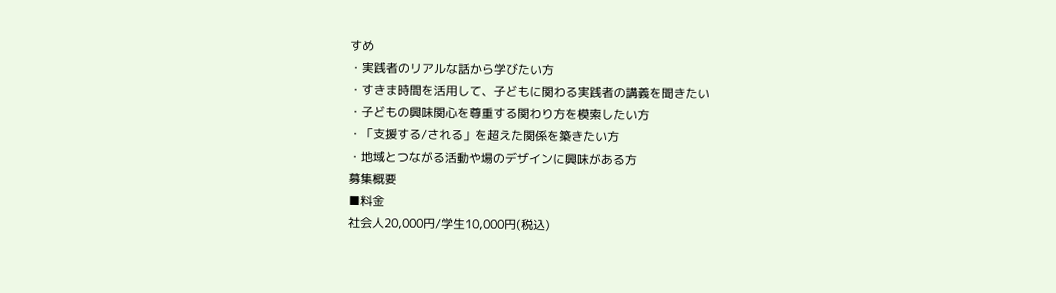すめ
・実践者のリアルな話から学びたい方
・すきま時間を活用して、子どもに関わる実践者の講義を聞きたい
・子どもの興味関心を尊重する関わり方を模索したい方
・「支援する/される」を超えた関係を築きたい方
・地域とつながる活動や場のデザインに興味がある方
募集概要
■料金
社会人20,000円/学生10,000円(税込)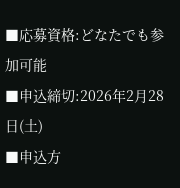■応募資格:どなたでも参加可能
■申込締切:2026年2月28日(土)
■申込方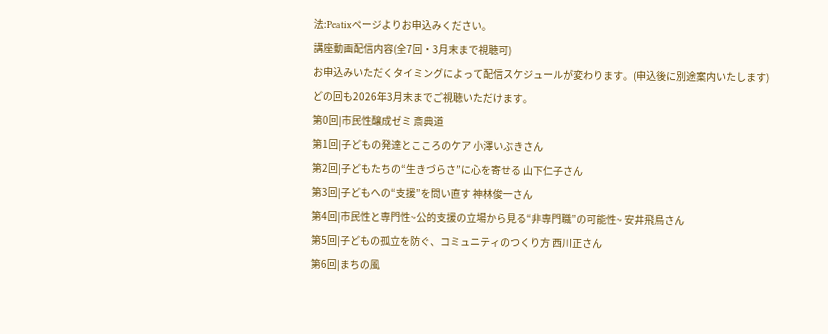法:Peatixページよりお申込みください。
講座動画配信内容(全7回・3月末まで視聴可)
お申込みいただくタイミングによって配信スケジュールが変わります。(申込後に別途案内いたします)
どの回も2026年3月末までご視聴いただけます。
第0回|市民性醸成ゼミ 斎典道
第1回|子どもの発達とこころのケア 小澤いぶきさん
第2回|子どもたちの“生きづらさ”に心を寄せる 山下仁子さん
第3回|子どもへの“支援”を問い直す 神林俊一さん
第4回|市民性と専門性~公的支援の立場から見る“非専門職”の可能性~ 安井飛鳥さん
第5回|子どもの孤立を防ぐ、コミュニティのつくり方 西川正さん
第6回|まちの風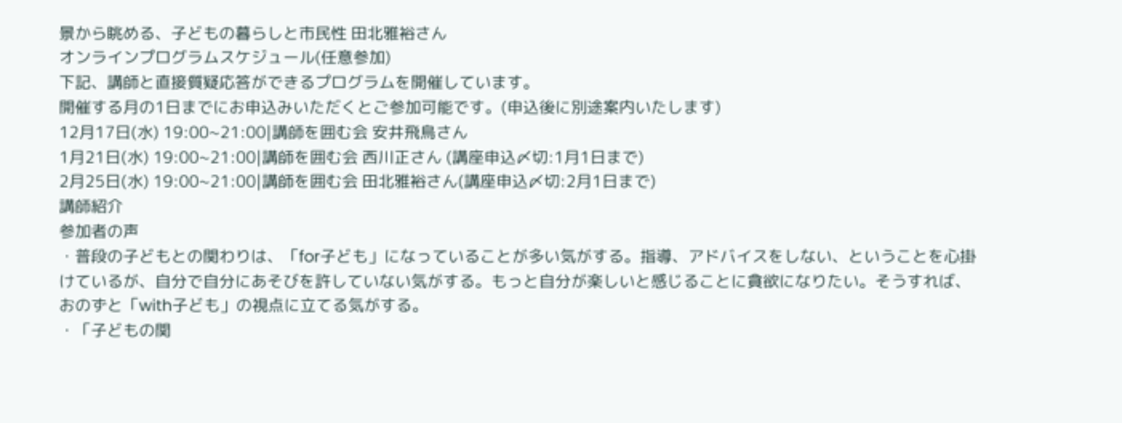景から眺める、子どもの暮らしと市民性 田北雅裕さん
オンラインプログラムスケジュール(任意参加)
下記、講師と直接質疑応答ができるプログラムを開催しています。
開催する月の1日までにお申込みいただくとご参加可能です。(申込後に別途案内いたします)
12月17日(水) 19:00~21:00|講師を囲む会 安井飛鳥さん
1月21日(水) 19:00~21:00|講師を囲む会 西川正さん (講座申込〆切:1月1日まで)
2月25日(水) 19:00~21:00|講師を囲む会 田北雅裕さん(講座申込〆切:2月1日まで)
講師紹介
参加者の声
・普段の子どもとの関わりは、「for子ども」になっていることが多い気がする。指導、アドバイスをしない、ということを心掛けているが、自分で自分にあそびを許していない気がする。もっと自分が楽しいと感じることに貪欲になりたい。そうすれば、おのずと「with子ども」の視点に立てる気がする。
・「子どもの関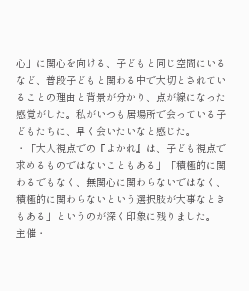心」に関心を向ける、子どもと同じ空間にいるなど、普段子どもと関わる中で大切とされていることの理由と背景が分かり、点が線になった感覚がした。私がいつも居場所で会っている子どもたちに、早く会いたいなと感じた。
・「大人視点での『よかれ』は、子ども視点で求めるものではないこともある」「積極的に関わるでもなく、無関心に関わらないではなく、積極的に関わらないという選択肢が大事なときもある」というのが深く印象に残りました。
主催・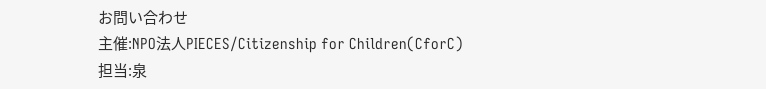お問い合わせ
主催:NPO法人PIECES/Citizenship for Children(CforC)
担当:泉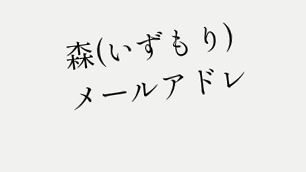森(いずもり)
メールアドレ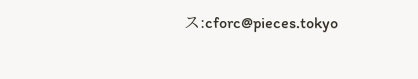ス:cforc@pieces.tokyo